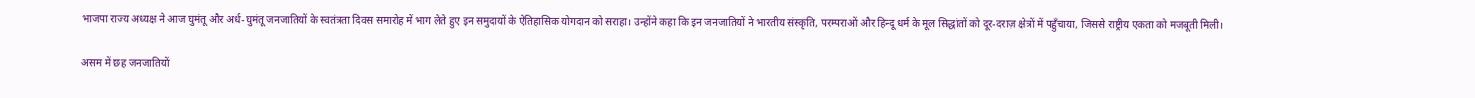भाजपा राज्य अध्यक्ष ने आज घुमंतू और अर्ध-घुमंतू जनजातियों के स्वतंत्रता दिवस समारोह में भाग लेते हुए इन समुदायों के ऐतिहासिक योगदान को सराहा। उन्होंने कहा कि इन जनजातियों ने भारतीय संस्कृति, परम्पराओं और हिन्दू धर्म के मूल सिद्धांतों को दूर-दराज़ क्षेत्रों में पहुँचाया, जिससे राष्ट्रीय एकता को मजबूती मिली।

असम में छह जनजातियों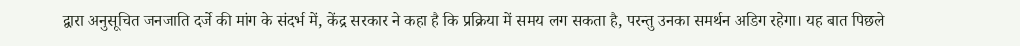द्वारा अनुसूचित जनजाति दर्जे की मांग के संदर्भ में, केंद्र सरकार ने कहा है कि प्रक्रिया में समय लग सकता है, परन्तु उनका समर्थन अडिग रहेगा। यह बात पिछले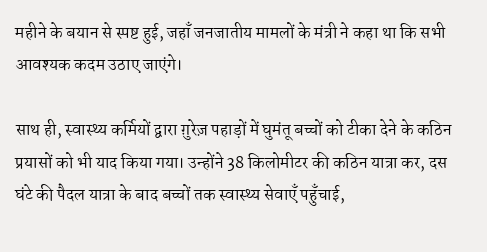महीने के बयान से स्पष्ट हुई, जहाँ जनजातीय मामलों के मंत्री ने कहा था कि सभी आवश्यक कदम उठाए जाएंगे।

साथ ही, स्वास्थ्य कर्मियों द्वारा ग़ुरेज़ पहाड़ों में घुमंतू बच्चों को टीका देने के कठिन प्रयासों को भी याद किया गया। उन्होंने 38 किलोमीटर की कठिन यात्रा कर, दस घंटे की पैदल यात्रा के बाद बच्चों तक स्वास्थ्य सेवाएँ पहुँचाई,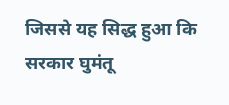जिससे यह सिद्ध हुआ कि सरकार घुमंतू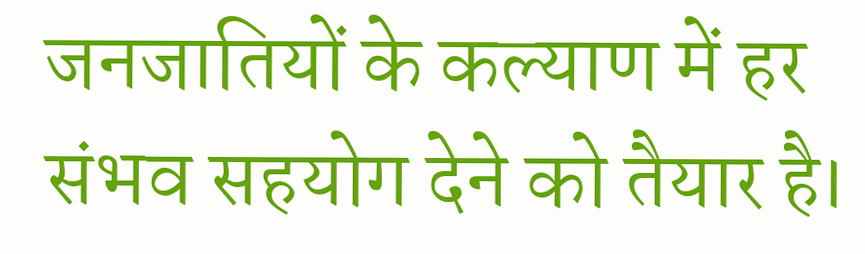जनजातियों के कल्याण में हर संभव सहयोग देने को तैयार है।